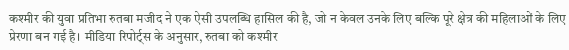कश्मीर की युवा प्रतिभा रुतबा मजीद ने एक ऐसी उपलब्धि हासिल की है, जो न केवल उनके लिए बल्कि पूरे क्षेत्र की महिलाओं के लिए प्रेरणा बन गई है। मीडिया रिपोर्ट्स के अनुसार, रुतबा को कश्मीर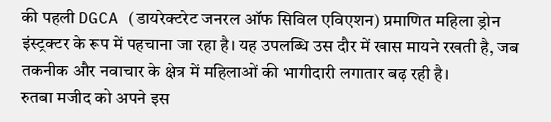की पहली DGCA (डायरेक्टरेट जनरल ऑफ सिविल एविएशन) प्रमाणित महिला ड्रोन इंस्ट्रक्टर के रूप में पहचाना जा रहा है। यह उपलब्धि उस दौर में खास मायने रखती है, जब तकनीक और नवाचार के क्षेत्र में महिलाओं की भागीदारी लगातार बढ़ रही है।
रुतबा मजीद को अपने इस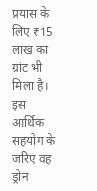प्रयास के लिए ₹15 लाख का ग्रांट भी मिला है। इस आर्थिक सहयोग के जरिए वह ड्रोन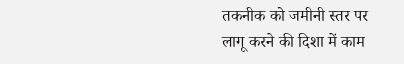तकनीक को जमीनी स्तर पर लागू करने की दिशा में काम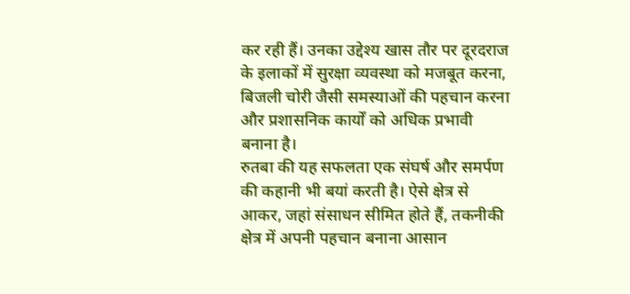कर रही हैं। उनका उद्देश्य खास तौर पर दूरदराज के इलाकों में सुरक्षा व्यवस्था को मजबूत करना, बिजली चोरी जैसी समस्याओं की पहचान करना और प्रशासनिक कार्यों को अधिक प्रभावी बनाना है।
रुतबा की यह सफलता एक संघर्ष और समर्पण की कहानी भी बयां करती है। ऐसे क्षेत्र से आकर, जहां संसाधन सीमित होते हैं, तकनीकी क्षेत्र में अपनी पहचान बनाना आसान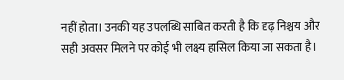नहीं होता। उनकी यह उपलब्धि साबित करती है कि दृढ़ निश्चय और सही अवसर मिलने पर कोई भी लक्ष्य हासिल किया जा सकता है।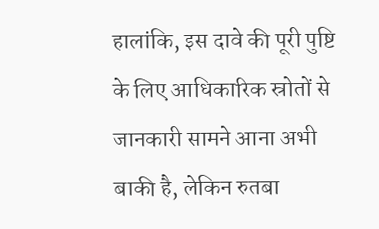हालांकि, इस दावे की पूरी पुष्टि के लिए आधिकारिक स्रोतों से जानकारी सामने आना अभी बाकी है, लेकिन रुतबा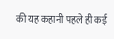की यह कहानी पहले ही कई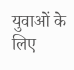युवाओं के लिए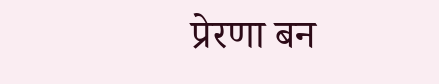प्रेरणा बन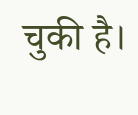चुकी है।